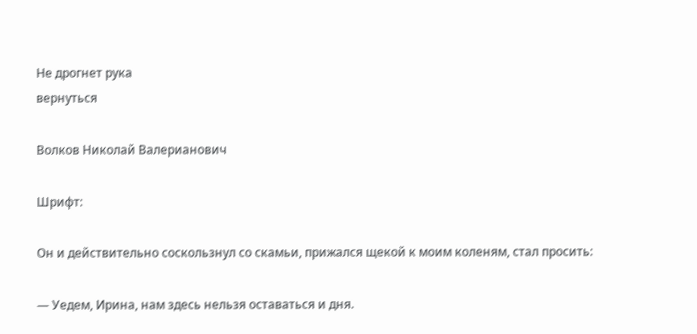Не дрогнет рука
вернуться

Волков Николай Валерианович

Шрифт:

Он и действительно соскользнул со скамьи, прижался щекой к моим коленям, стал просить:

— Уедем, Ирина, нам здесь нельзя оставаться и дня.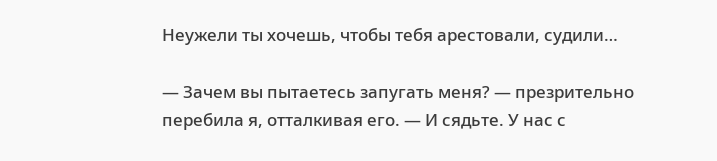Неужели ты хочешь, чтобы тебя арестовали, судили…

— Зачем вы пытаетесь запугать меня? — презрительно перебила я, отталкивая его. — И сядьте. У нас с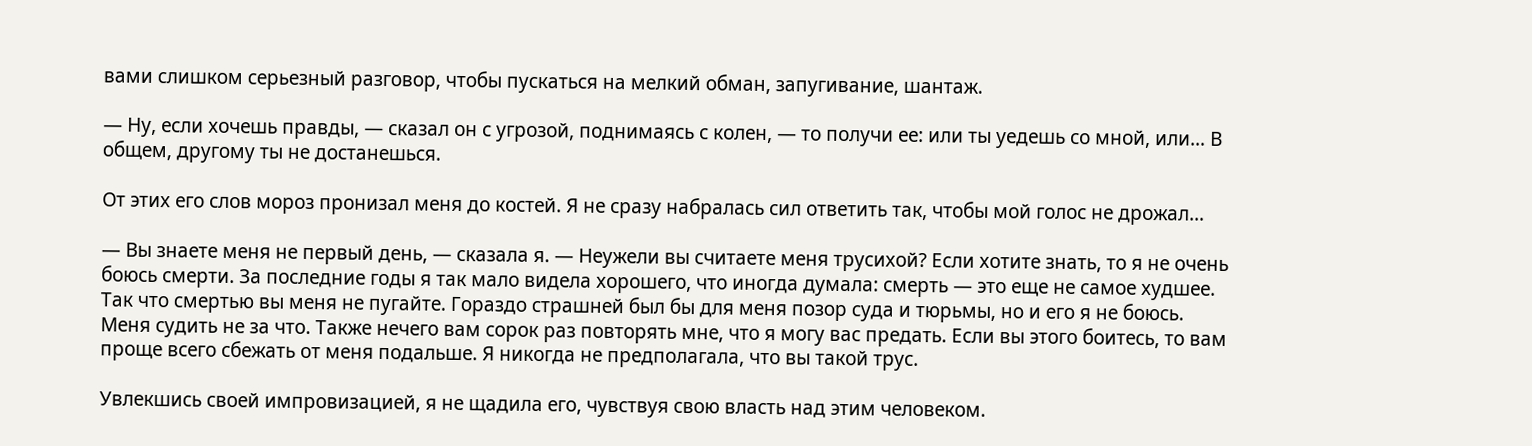вами слишком серьезный разговор, чтобы пускаться на мелкий обман, запугивание, шантаж.

— Ну, если хочешь правды, — сказал он с угрозой, поднимаясь с колен, — то получи ее: или ты уедешь со мной, или… В общем, другому ты не достанешься.

От этих его слов мороз пронизал меня до костей. Я не сразу набралась сил ответить так, чтобы мой голос не дрожал…

— Вы знаете меня не первый день, — сказала я. — Неужели вы считаете меня трусихой? Если хотите знать, то я не очень боюсь смерти. За последние годы я так мало видела хорошего, что иногда думала: смерть — это еще не самое худшее. Так что смертью вы меня не пугайте. Гораздо страшней был бы для меня позор суда и тюрьмы, но и его я не боюсь. Меня судить не за что. Также нечего вам сорок раз повторять мне, что я могу вас предать. Если вы этого боитесь, то вам проще всего сбежать от меня подальше. Я никогда не предполагала, что вы такой трус.

Увлекшись своей импровизацией, я не щадила его, чувствуя свою власть над этим человеком.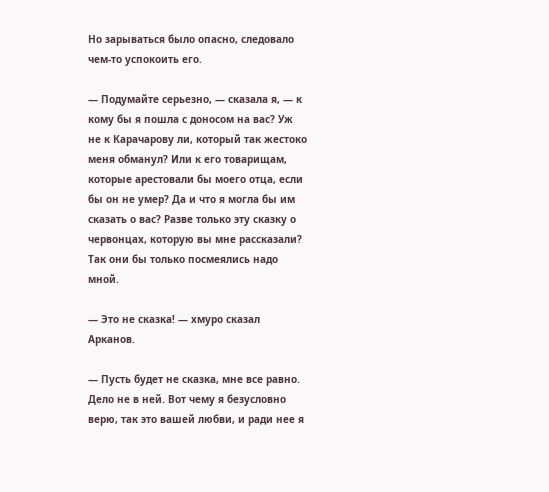Но зарываться было опасно, следовало чем-то успокоить его.

— Подумайте серьезно, — сказала я, — к кому бы я пошла с доносом на вас? Уж не к Карачарову ли, который так жестоко меня обманул? Или к его товарищам, которые арестовали бы моего отца, если бы он не умер? Да и что я могла бы им сказать о вас? Разве только эту сказку о червонцах, которую вы мне рассказали? Так они бы только посмеялись надо мной.

— Это не сказка! — хмуро сказал Арканов.

— Пусть будет не сказка, мне все равно. Дело не в ней. Вот чему я безусловно верю, так это вашей любви, и ради нее я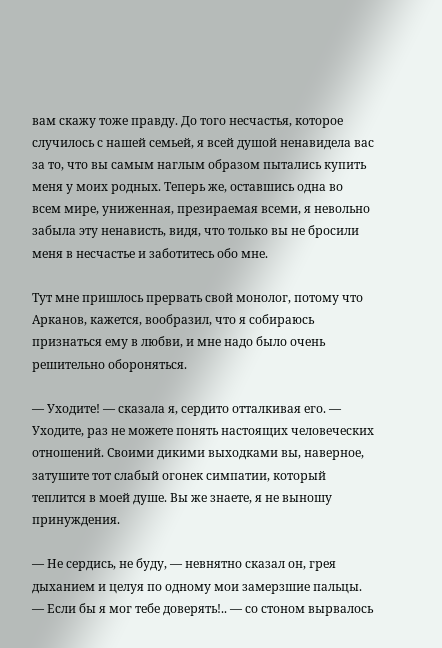вам скажу тоже правду. До того несчастья, которое случилось с нашей семьей, я всей душой ненавидела вас за то, что вы самым наглым образом пытались купить меня у моих родных. Теперь же, оставшись одна во всем мире, униженная, презираемая всеми, я невольно забыла эту ненависть, видя, что только вы не бросили меня в несчастье и заботитесь обо мне.

Тут мне пришлось прервать свой монолог, потому что Арканов, кажется, вообразил, что я собираюсь признаться ему в любви, и мне надо было очень решительно обороняться.

— Уходите! — сказала я, сердито отталкивая его. — Уходите, раз не можете понять настоящих человеческих отношений. Своими дикими выходками вы, наверное, затушите тот слабый огонек симпатии, который теплится в моей душе. Вы же знаете, я не выношу принуждения.

— Не сердись, не буду, — невнятно сказал он, грея дыханием и целуя по одному мои замерзшие пальцы. — Если бы я мог тебе доверять!.. — со стоном вырвалось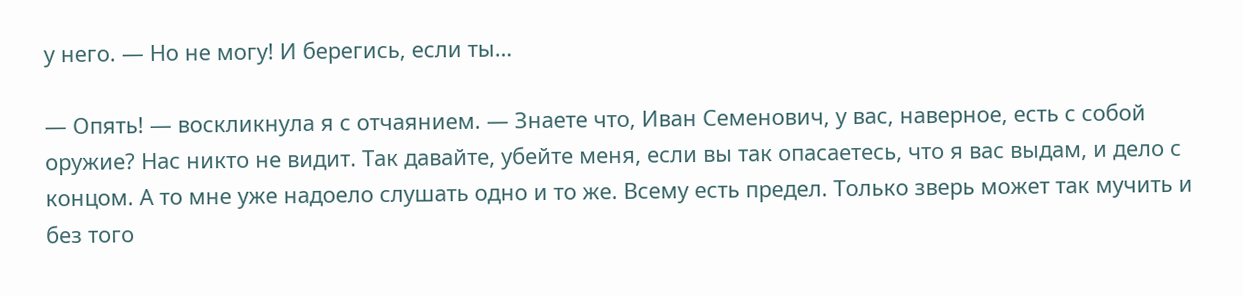у него. — Но не могу! И берегись, если ты…

— Опять! — воскликнула я с отчаянием. — Знаете что, Иван Семенович, у вас, наверное, есть с собой оружие? Нас никто не видит. Так давайте, убейте меня, если вы так опасаетесь, что я вас выдам, и дело с концом. А то мне уже надоело слушать одно и то же. Всему есть предел. Только зверь может так мучить и без того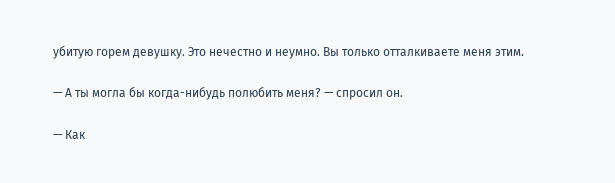убитую горем девушку. Это нечестно и неумно. Вы только отталкиваете меня этим.

— А ты могла бы когда-нибудь полюбить меня? — спросил он.

— Как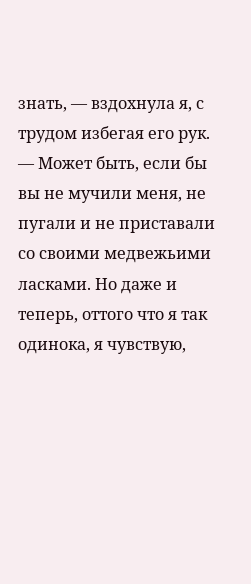знать, — вздохнула я, с трудом избегая его рук. — Может быть, если бы вы не мучили меня, не пугали и не приставали со своими медвежьими ласками. Но даже и теперь, оттого что я так одинока, я чувствую,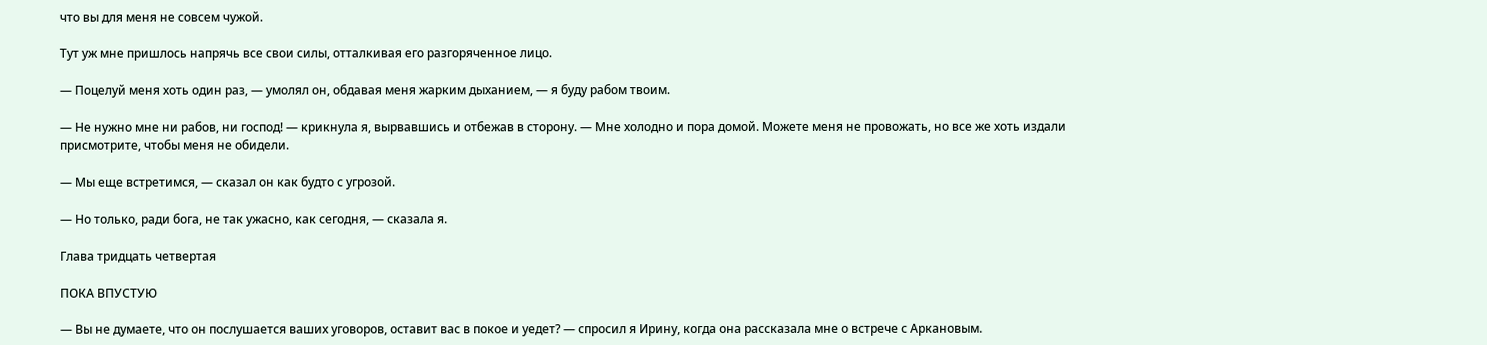что вы для меня не совсем чужой.

Тут уж мне пришлось напрячь все свои силы, отталкивая его разгоряченное лицо.

— Поцелуй меня хоть один раз, — умолял он, обдавая меня жарким дыханием, — я буду рабом твоим.

— Не нужно мне ни рабов, ни господ! — крикнула я, вырвавшись и отбежав в сторону. — Мне холодно и пора домой. Можете меня не провожать, но все же хоть издали присмотрите, чтобы меня не обидели.

— Мы еще встретимся, — сказал он как будто с угрозой.

— Но только, ради бога, не так ужасно, как сегодня, — сказала я.

Глава тридцать четвертая

ПОКА ВПУСТУЮ

— Вы не думаете, что он послушается ваших уговоров, оставит вас в покое и уедет? — спросил я Ирину, когда она рассказала мне о встрече с Аркановым.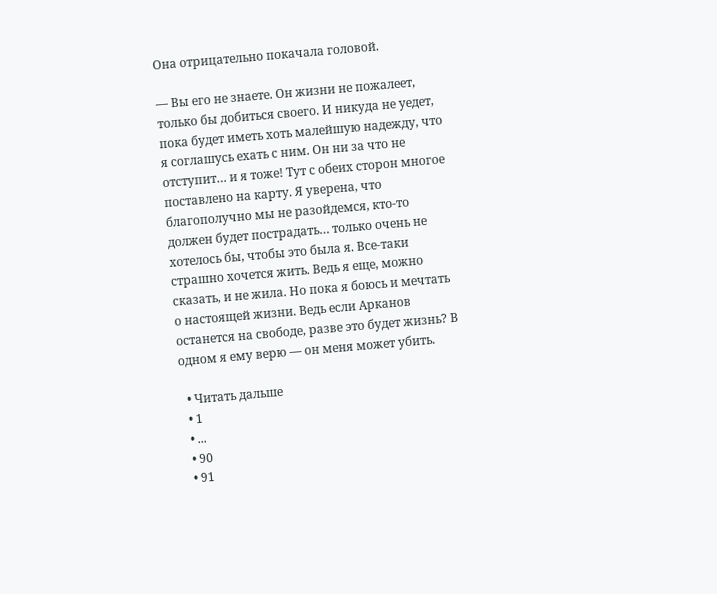Она отрицательно покачала головой.

— Вы его не знаете. Он жизни не пожалеет, только бы добиться своего. И никуда не уедет, пока будет иметь хоть малейшую надежду, что я соглашусь ехать с ним. Он ни за что не отступит… и я тоже! Тут с обеих сторон многое поставлено на карту. Я уверена, что благополучно мы не разойдемся, кто-то должен будет пострадать… только очень не хотелось бы, чтобы это была я. Все-таки страшно хочется жить. Ведь я еще, можно сказать, и не жила. Но пока я боюсь и мечтать о настоящей жизни. Ведь если Арканов останется на свободе, разве это будет жизнь? В одном я ему верю — он меня может убить.

  • Читать дальше
  • 1
  • ...
  • 90
  • 91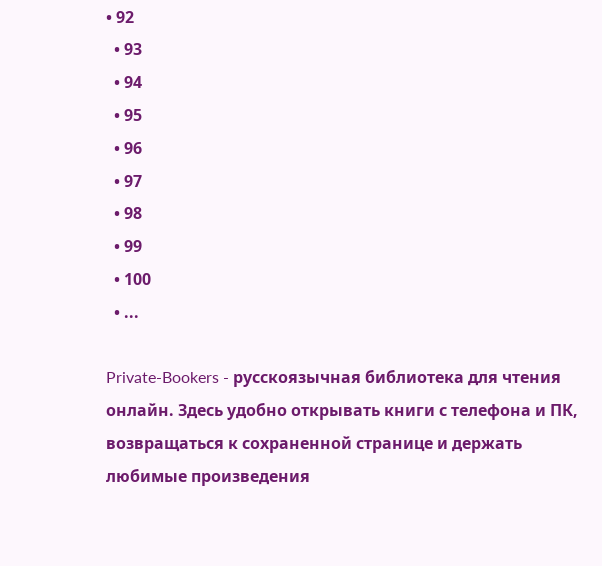• 92
  • 93
  • 94
  • 95
  • 96
  • 97
  • 98
  • 99
  • 100
  • ...

Private-Bookers - русскоязычная библиотека для чтения онлайн. Здесь удобно открывать книги с телефона и ПК, возвращаться к сохраненной странице и держать любимые произведения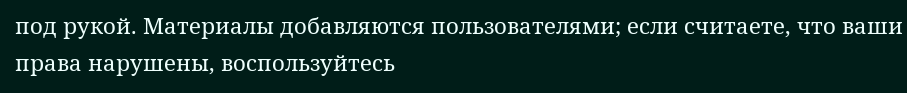под рукой. Материалы добавляются пользователями; если считаете, что ваши права нарушены, воспользуйтесь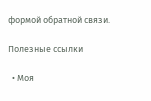формой обратной связи.

Полезные ссылки

  • Моя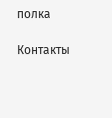полка

Контакты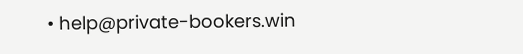• help@private-bookers.win